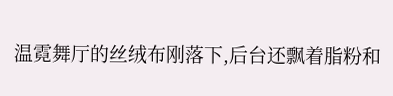温霓舞厅的丝绒布刚落下,后台还飘着脂粉和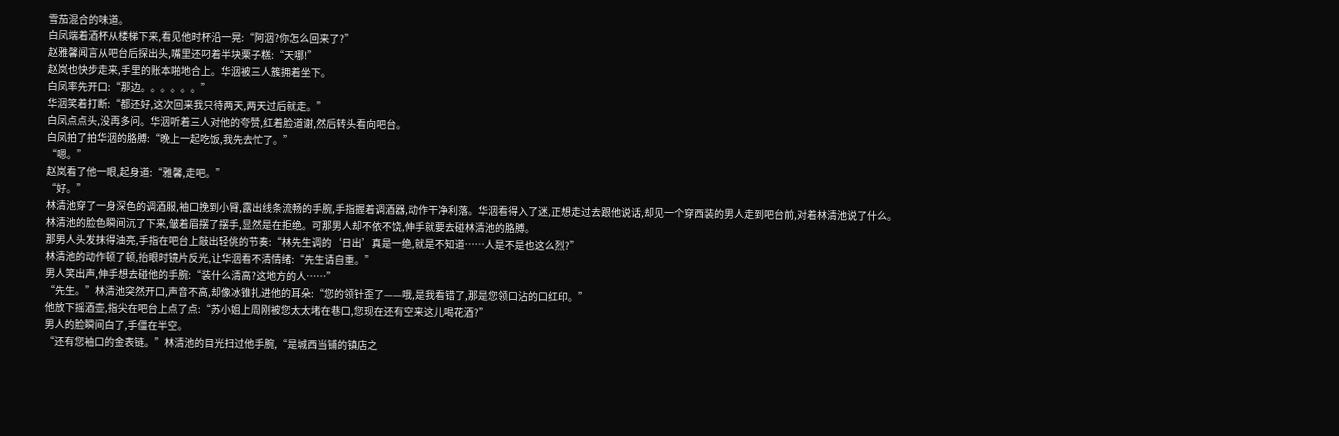雪茄混合的味道。
白凤端着酒杯从楼梯下来,看见他时杯沿一晃:“阿洇?你怎么回来了?”
赵雅馨闻言从吧台后探出头,嘴里还叼着半块栗子糕:“天哪!”
赵岚也快步走来,手里的账本啪地合上。华洇被三人簇拥着坐下。
白凤率先开口:“那边。。。。。。”
华洇笑着打断:“都还好,这次回来我只待两天,两天过后就走。”
白凤点点头,没再多问。华洇听着三人对他的夸赞,红着脸道谢,然后转头看向吧台。
白凤拍了拍华洇的胳膊:“晚上一起吃饭,我先去忙了。”
“嗯。”
赵岚看了他一眼,起身道:“雅馨,走吧。”
“好。”
林清池穿了一身深色的调酒服,袖口挽到小臂,露出线条流畅的手腕,手指握着调酒器,动作干净利落。华洇看得入了迷,正想走过去跟他说话,却见一个穿西装的男人走到吧台前,对着林清池说了什么。
林清池的脸色瞬间沉了下来,皱着眉摆了摆手,显然是在拒绝。可那男人却不依不饶,伸手就要去碰林清池的胳膊。
那男人头发抹得油亮,手指在吧台上敲出轻佻的节奏:“林先生调的‘日出’真是一绝,就是不知道……人是不是也这么烈?”
林清池的动作顿了顿,抬眼时镜片反光,让华洇看不清情绪:“先生请自重。”
男人笑出声,伸手想去碰他的手腕:“装什么清高?这地方的人……”
“先生。”林清池突然开口,声音不高,却像冰锥扎进他的耳朵:“您的领针歪了——哦,是我看错了,那是您领口沾的口红印。”
他放下摇酒壶,指尖在吧台上点了点:“苏小姐上周刚被您太太堵在巷口,您现在还有空来这儿喝花酒?”
男人的脸瞬间白了,手僵在半空。
“还有您袖口的金表链。”林清池的目光扫过他手腕,“是城西当铺的镇店之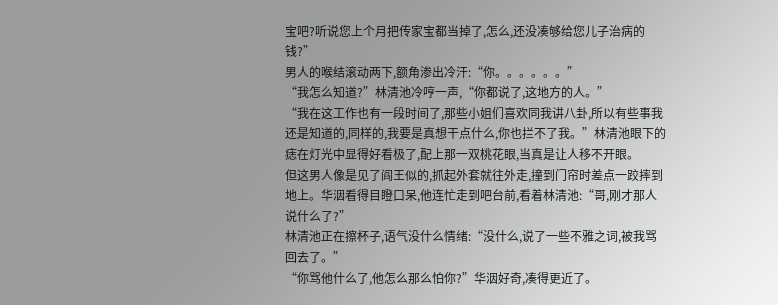宝吧?听说您上个月把传家宝都当掉了,怎么,还没凑够给您儿子治病的钱?”
男人的喉结滚动两下,额角渗出冷汗:“你。。。。。。”
“我怎么知道?”林清池冷哼一声,“你都说了,这地方的人。”
“我在这工作也有一段时间了,那些小姐们喜欢同我讲八卦,所以有些事我还是知道的,同样的,我要是真想干点什么,你也拦不了我。”林清池眼下的痣在灯光中显得好看极了,配上那一双桃花眼,当真是让人移不开眼。
但这男人像是见了阎王似的,抓起外套就往外走,撞到门帘时差点一跤摔到地上。华洇看得目瞪口呆,他连忙走到吧台前,看着林清池:“哥,刚才那人说什么了?”
林清池正在擦杯子,语气没什么情绪:“没什么,说了一些不雅之词,被我骂回去了。”
“你骂他什么了,他怎么那么怕你?”华洇好奇,凑得更近了。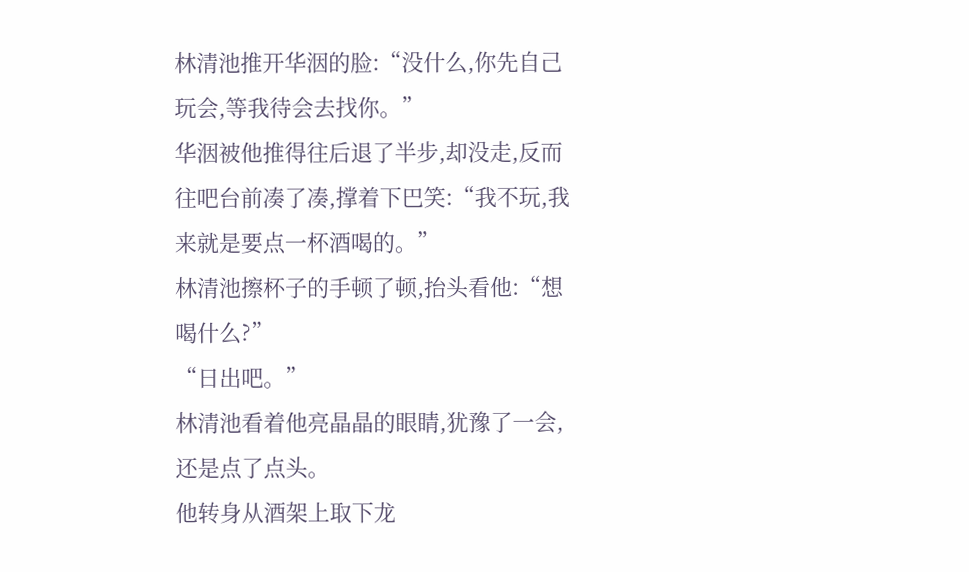林清池推开华洇的脸:“没什么,你先自己玩会,等我待会去找你。”
华洇被他推得往后退了半步,却没走,反而往吧台前凑了凑,撑着下巴笑:“我不玩,我来就是要点一杯酒喝的。”
林清池擦杯子的手顿了顿,抬头看他:“想喝什么?”
“日出吧。”
林清池看着他亮晶晶的眼睛,犹豫了一会,还是点了点头。
他转身从酒架上取下龙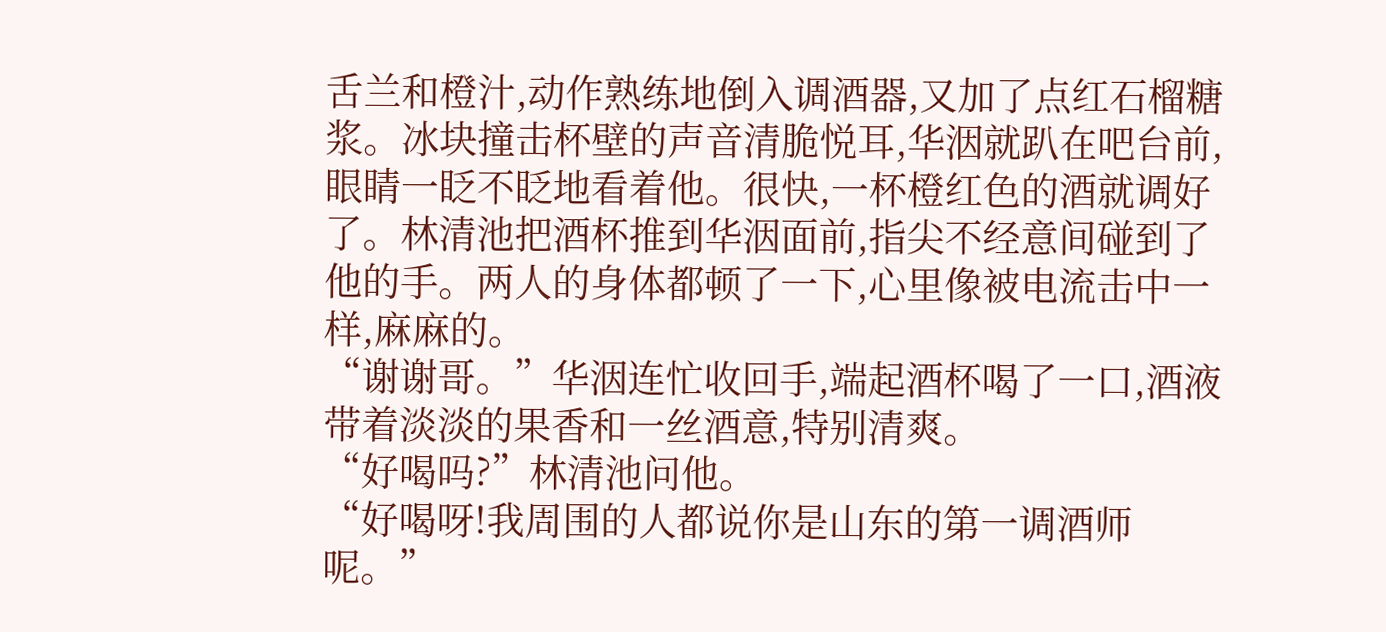舌兰和橙汁,动作熟练地倒入调酒器,又加了点红石榴糖浆。冰块撞击杯壁的声音清脆悦耳,华洇就趴在吧台前,眼睛一眨不眨地看着他。很快,一杯橙红色的酒就调好了。林清池把酒杯推到华洇面前,指尖不经意间碰到了他的手。两人的身体都顿了一下,心里像被电流击中一样,麻麻的。
“谢谢哥。”华洇连忙收回手,端起酒杯喝了一口,酒液带着淡淡的果香和一丝酒意,特别清爽。
“好喝吗?”林清池问他。
“好喝呀!我周围的人都说你是山东的第一调酒师呢。”